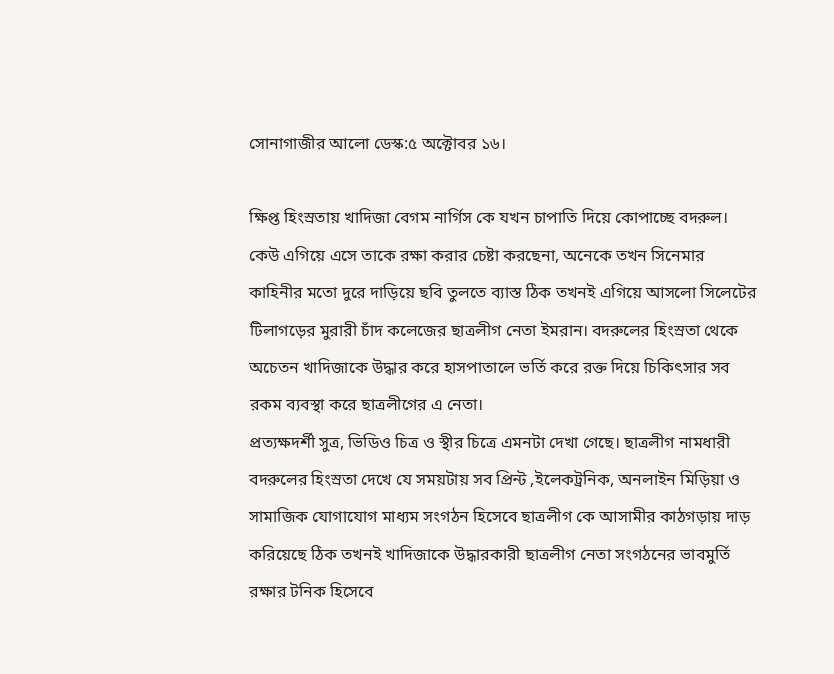সোনাগাজীর আলো ডেস্ক:৫ অক্টোবর ১৬।

ক্ষিপ্ত হিংস্রতায় খাদিজা বেগম নার্গিস কে যখন চাপাতি দিয়ে কোপাচ্ছে বদরুল। কেউ এগিয়ে এসে তাকে রক্ষা করার চেষ্টা করছেনা, অনেকে তখন সিনেমার কাহিনীর মতো দুরে দাড়িয়ে ছবি তুলতে ব্যাস্ত ঠিক তখনই এগিয়ে আসলো সিলেটের টিলাগড়ের মুরারী চাঁদ কলেজের ছাত্রলীগ নেতা ইমরান। বদরুলের হিংস্রতা থেকে অচেতন খাদিজাকে উদ্ধার করে হাসপাতালে ভর্তি করে রক্ত দিয়ে চিকিৎসার সব রকম ব্যবস্থা করে ছাত্রলীগের এ নেতা।
প্রত্যক্ষদর্শী সুত্র, ভিডিও চিত্র ও স্থীর চিত্রে এমনটা দেখা গেছে। ছাত্রলীগ নামধারী বদরুলের হিংস্রতা দেখে যে সময়টায় সব প্রিন্ট ,ইলেকট্রনিক, অনলাইন মিড়িয়া ও সামাজিক যোগাযোগ মাধ্যম সংগঠন হিসেবে ছাত্রলীগ কে আসামীর কাঠগড়ায় দাড় করিয়েছে ঠিক তখনই খাদিজাকে উদ্ধারকারী ছাত্রলীগ নেতা সংগঠনের ভাবমুর্তি রক্ষার টনিক হিসেবে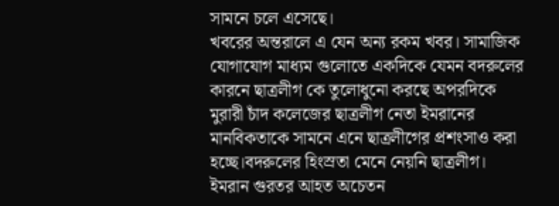সামনে চলে এসেছে।
খবরের অন্তরালে এ যেন অন্য রকম খবর। সামাজিক যোগাযোগ মাধ্যম গুলোতে একদিকে যেমন বদরুলের কারনে ছাত্রলীগ কে তুলোধুনো করছে অপরদিকে মুরারী চাঁদ কলেজের ছাত্রলীগ নেতা ইমরানের মানবিকতাকে সামনে এনে ছাত্রলীগের প্রশংসাও করা হচ্ছে।বদরুলের হিংস্রতা মেনে নেয়নি ছাত্রলীগ। ইমরান গুরতর আহত অচেতন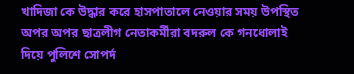খাদিজা কে উদ্ধার করে হাসপাতালে নেওয়ার সময় উপস্থিত অপর অপর ছাত্রলীগ নেতাকর্মীরা বদরুল কে গনধোলাই দিয়ে পুলিশে সোপর্দ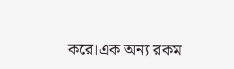করে।এক অন্য রকম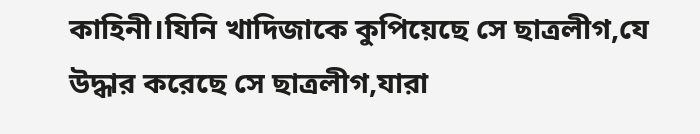কাহিনী।যিনি খাদিজাকে কুপিয়েছে সে ছাত্রলীগ,যে উদ্ধার করেছে সে ছাত্রলীগ,যারা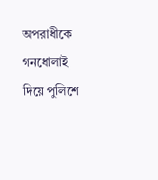অপরাধীকে গনধোলাই দিয়ে পুলিশে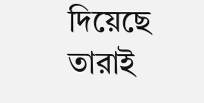দিয়েছে তারাই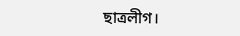ছাত্রলীগ।